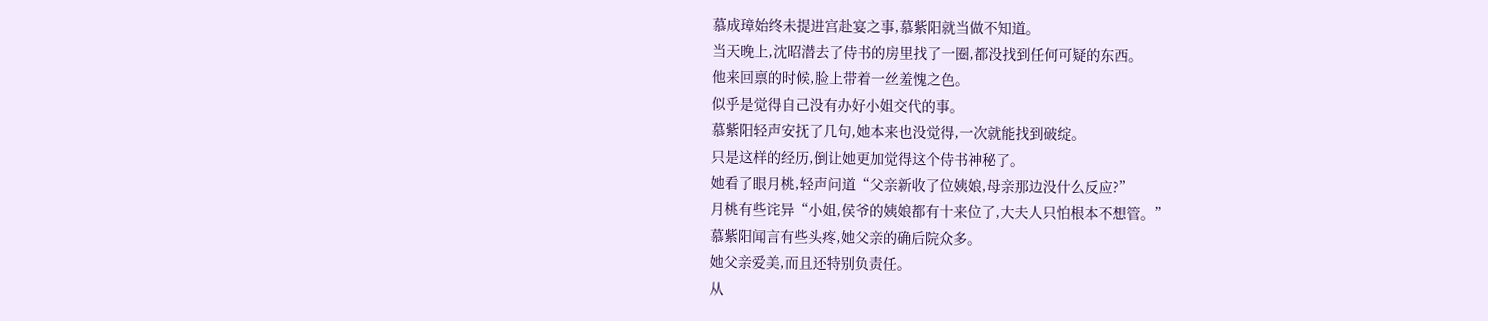慕成璋始终未提进宫赴宴之事,慕紫阳就当做不知道。
当天晚上,沈昭潜去了侍书的房里找了一圈,都没找到任何可疑的东西。
他来回禀的时候,脸上带着一丝羞愧之色。
似乎是觉得自己没有办好小姐交代的事。
慕紫阳轻声安抚了几句,她本来也没觉得,一次就能找到破绽。
只是这样的经历,倒让她更加觉得这个侍书神秘了。
她看了眼月桃,轻声问道“父亲新收了位姨娘,母亲那边没什么反应?”
月桃有些诧异“小姐,侯爷的姨娘都有十来位了,大夫人只怕根本不想管。”
慕紫阳闻言有些头疼,她父亲的确后院众多。
她父亲爱美,而且还特别负责任。
从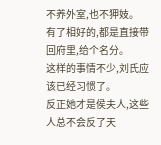不养外室,也不狎妓。
有了相好的,都是直接带回府里,给个名分。
这样的事情不少,刘氏应该已经习惯了。
反正她才是侯夫人,这些人总不会反了天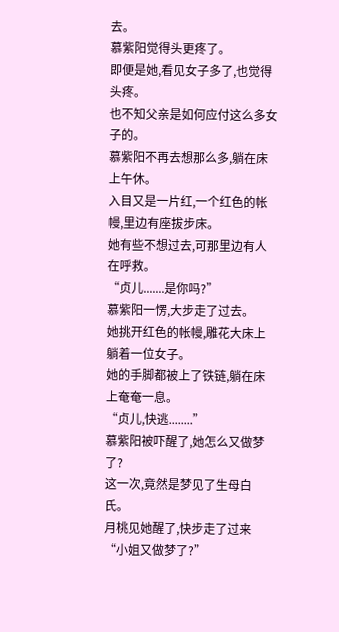去。
慕紫阳觉得头更疼了。
即便是她,看见女子多了,也觉得头疼。
也不知父亲是如何应付这么多女子的。
慕紫阳不再去想那么多,躺在床上午休。
入目又是一片红,一个红色的帐幔,里边有座拔步床。
她有些不想过去,可那里边有人在呼救。
“贞儿.......是你吗?”
慕紫阳一愣,大步走了过去。
她挑开红色的帐幔,雕花大床上躺着一位女子。
她的手脚都被上了铁链,躺在床上奄奄一息。
“贞儿,快逃........”
慕紫阳被吓醒了,她怎么又做梦了?
这一次,竟然是梦见了生母白氏。
月桃见她醒了,快步走了过来“小姐又做梦了?”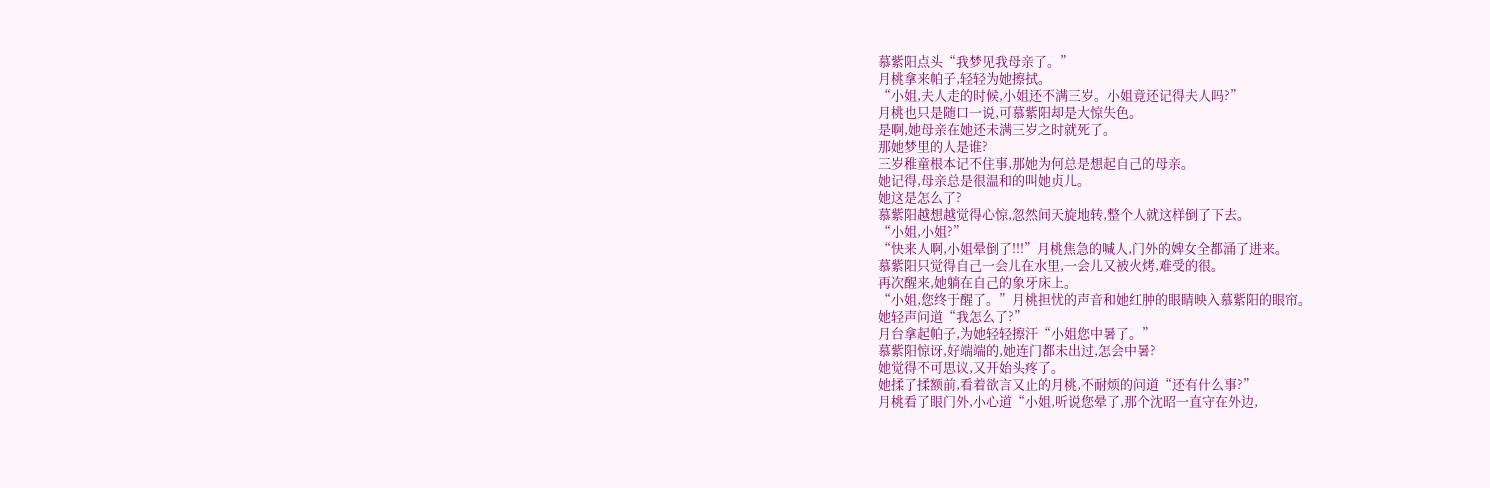慕紫阳点头“我梦见我母亲了。”
月桃拿来帕子,轻轻为她擦拭。
“小姐,夫人走的时候,小姐还不满三岁。小姐竟还记得夫人吗?”
月桃也只是随口一说,可慕紫阳却是大惊失色。
是啊,她母亲在她还未满三岁之时就死了。
那她梦里的人是谁?
三岁稚童根本记不住事,那她为何总是想起自己的母亲。
她记得,母亲总是很温和的叫她贞儿。
她这是怎么了?
慕紫阳越想越觉得心惊,忽然间天旋地转,整个人就这样倒了下去。
“小姐,小姐?”
“快来人啊,小姐晕倒了!!!”月桃焦急的喊人,门外的婢女全都涌了进来。
慕紫阳只觉得自己一会儿在水里,一会儿又被火烤,难受的很。
再次醒来,她躺在自己的象牙床上。
“小姐,您终于醒了。”月桃担忧的声音和她红肿的眼睛映入慕紫阳的眼帘。
她轻声问道“我怎么了?”
月台拿起帕子,为她轻轻擦汗“小姐您中暑了。”
慕紫阳惊讶,好端端的,她连门都未出过,怎会中暑?
她觉得不可思议,又开始头疼了。
她揉了揉额前,看着欲言又止的月桃,不耐烦的问道“还有什么事?”
月桃看了眼门外,小心道“小姐,听说您晕了,那个沈昭一直守在外边,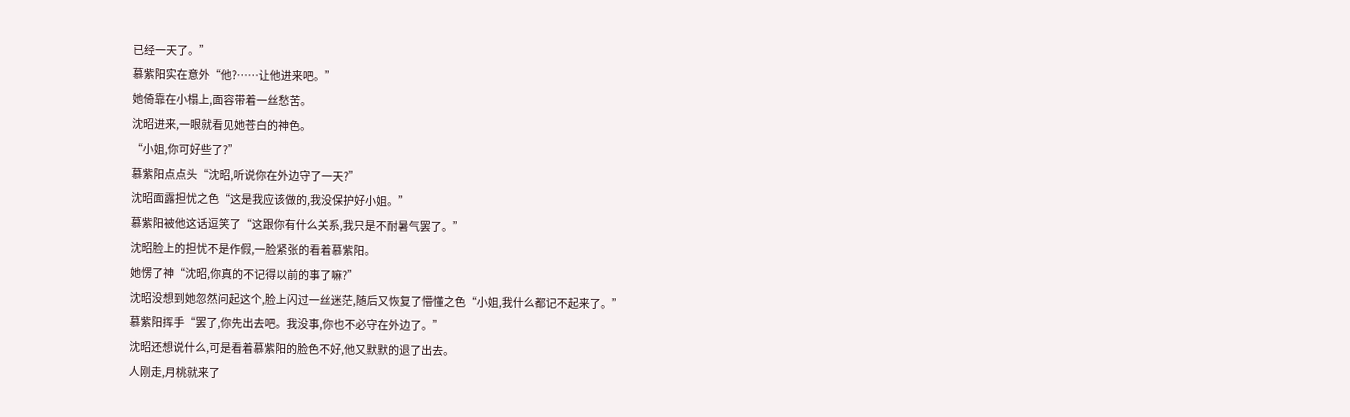已经一天了。”
慕紫阳实在意外“他?……让他进来吧。”
她倚靠在小榻上,面容带着一丝愁苦。
沈昭进来,一眼就看见她苍白的神色。
“小姐,你可好些了?”
慕紫阳点点头“沈昭,听说你在外边守了一天?”
沈昭面露担忧之色“这是我应该做的,我没保护好小姐。”
慕紫阳被他这话逗笑了“这跟你有什么关系,我只是不耐暑气罢了。”
沈昭脸上的担忧不是作假,一脸紧张的看着慕紫阳。
她愣了神“沈昭,你真的不记得以前的事了嘛?”
沈昭没想到她忽然问起这个,脸上闪过一丝迷茫,随后又恢复了懵懂之色“小姐,我什么都记不起来了。”
慕紫阳挥手“罢了,你先出去吧。我没事,你也不必守在外边了。”
沈昭还想说什么,可是看着慕紫阳的脸色不好,他又默默的退了出去。
人刚走,月桃就来了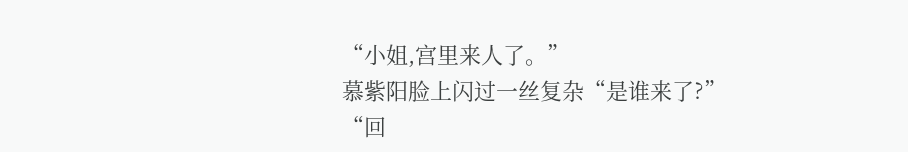“小姐,宫里来人了。”
慕紫阳脸上闪过一丝复杂“是谁来了?”
“回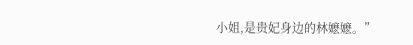小姐,是贵妃身边的林嬷嬷。”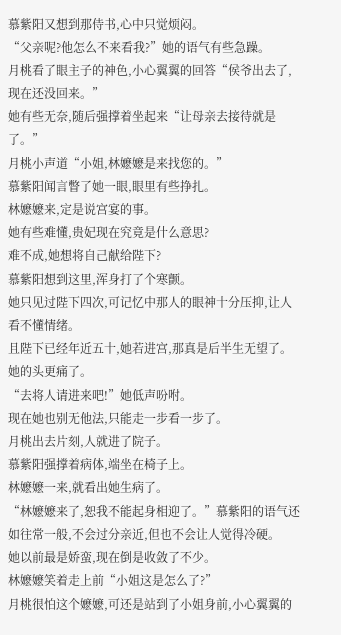慕紫阳又想到那侍书,心中只觉烦闷。
“父亲呢?他怎么不来看我?”她的语气有些急躁。
月桃看了眼主子的神色,小心翼翼的回答“侯爷出去了,现在还没回来。”
她有些无奈,随后强撑着坐起来“让母亲去接待就是了。”
月桃小声道“小姐,林嬷嬷是来找您的。”
慕紫阳闻言瞥了她一眼,眼里有些挣扎。
林嬷嬷来,定是说宫宴的事。
她有些难懂,贵妃现在究竟是什么意思?
难不成,她想将自己献给陛下?
慕紫阳想到这里,浑身打了个寒颤。
她只见过陛下四次,可记忆中那人的眼神十分压抑,让人看不懂情绪。
且陛下已经年近五十,她若进宫,那真是后半生无望了。
她的头更痛了。
“去将人请进来吧!”她低声吩咐。
现在她也别无他法,只能走一步看一步了。
月桃出去片刻,人就进了院子。
慕紫阳强撑着病体,端坐在椅子上。
林嬷嬷一来,就看出她生病了。
“林嬷嬷来了,恕我不能起身相迎了。”慕紫阳的语气还如往常一般,不会过分亲近,但也不会让人觉得冷硬。
她以前最是娇蛮,现在倒是收敛了不少。
林嬷嬷笑着走上前“小姐这是怎么了?”
月桃很怕这个嬷嬷,可还是站到了小姐身前,小心翼翼的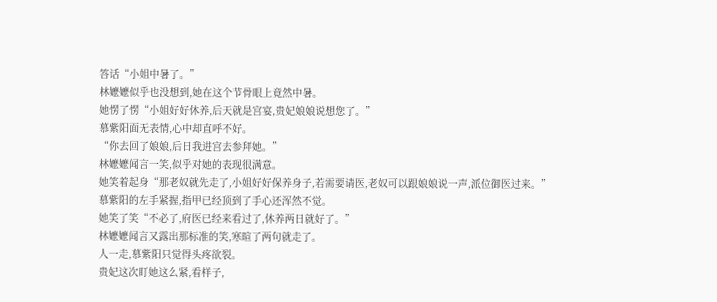答话“小姐中暑了。”
林嬷嬷似乎也没想到,她在这个节骨眼上竟然中暑。
她愣了愣“小姐好好休养,后天就是宫宴,贵妃娘娘说想您了。”
慕紫阳面无表情,心中却直呼不好。
“你去回了娘娘,后日我进宫去参拜她。”
林嬷嬷闻言一笑,似乎对她的表现很满意。
她笑着起身“那老奴就先走了,小姐好好保养身子,若需要请医,老奴可以跟娘娘说一声,派位御医过来。”
慕紫阳的左手紧握,指甲已经顶到了手心还浑然不觉。
她笑了笑“不必了,府医已经来看过了,休养两日就好了。”
林嬷嬷闻言又露出那标准的笑,寒暄了两句就走了。
人一走,慕紫阳只觉得头疼欲裂。
贵妃这次盯她这么紧,看样子,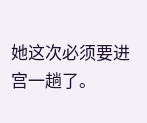她这次必须要进宫一趟了。